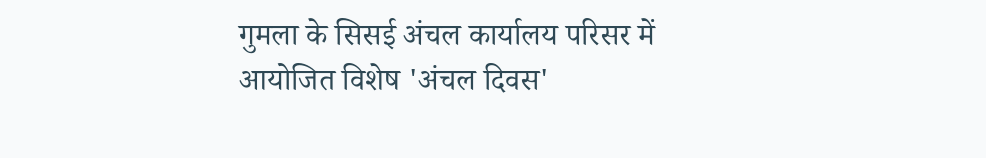गुमला के सिसई अंचल कार्यालय परिसर में आयोजित विशेष 'अंचल दिवस'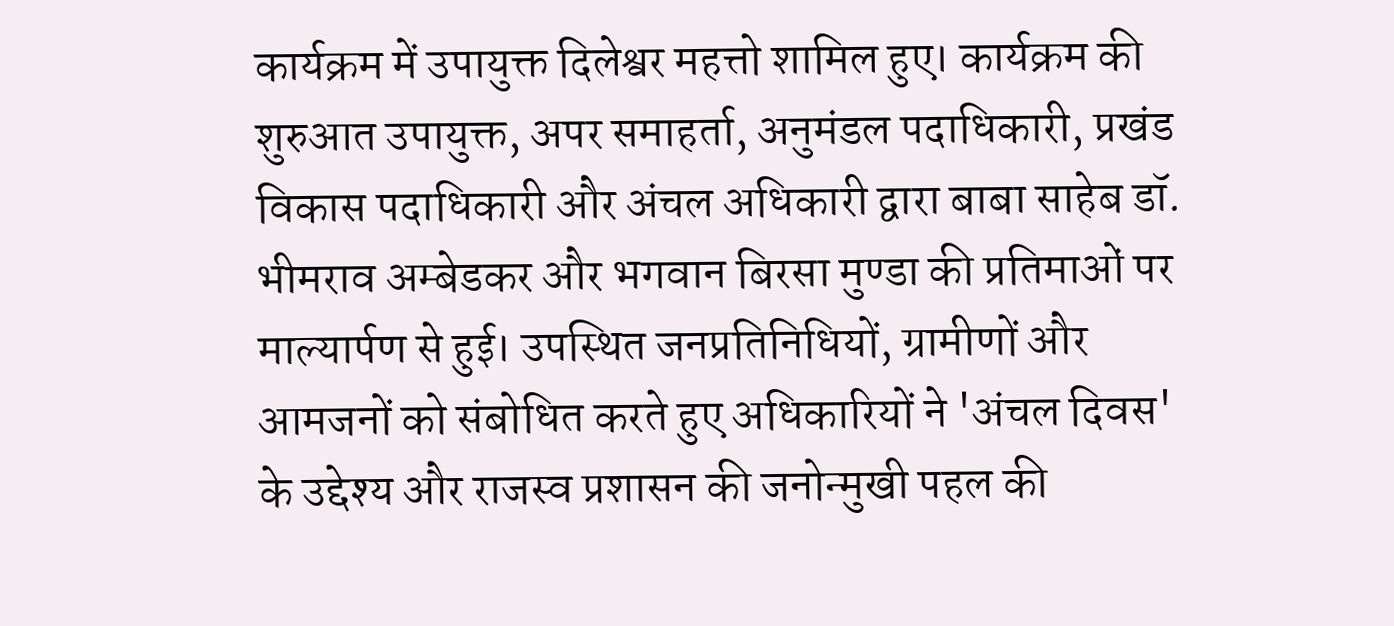कार्यक्रम में उपायुक्त दिलेश्वर महत्तो शामिल हुए। कार्यक्रम की शुरुआत उपायुक्त, अपर समाहर्ता, अनुमंडल पदाधिकारी, प्रखंड विकास पदाधिकारी और अंचल अधिकारी द्वारा बाबा साहेब डॉ. भीमराव अम्बेडकर और भगवान बिरसा मुण्डा की प्रतिमाओं पर माल्यार्पण से हुई। उपस्थित जनप्रतिनिधियों, ग्रामीणों और आमजनों को संबोधित करते हुए अधिकारियों ने 'अंचल दिवस' के उद्देश्य और राजस्व प्रशासन की जनोन्मुखी पहल की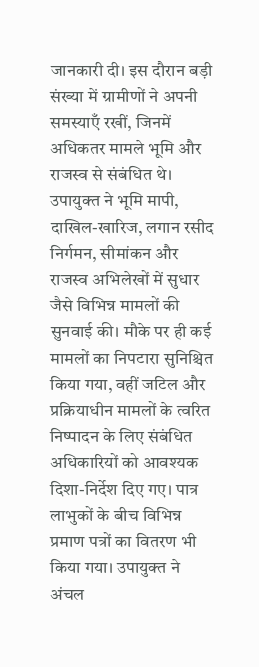जानकारी दी। इस दौरान बड़ी संख्या में ग्रामीणों ने अपनी समस्याएँ रखीं, जिनमें अधिकतर मामले भूमि और राजस्व से संबंधित थे। उपायुक्त ने भूमि मापी, दाखिल-खारिज, लगान रसीद निर्गमन, सीमांकन और राजस्व अभिलेखों में सुधार जैसे विभिन्न मामलों की सुनवाई की। मौके पर ही कई मामलों का निपटारा सुनिश्चित किया गया, वहीं जटिल और प्रक्रियाधीन मामलों के त्वरित निष्पादन के लिए संबंधित अधिकारियों को आवश्यक दिशा-निर्देश दिए गए। पात्र लाभुकों के बीच विभिन्न प्रमाण पत्रों का वितरण भी किया गया। उपायुक्त ने अंचल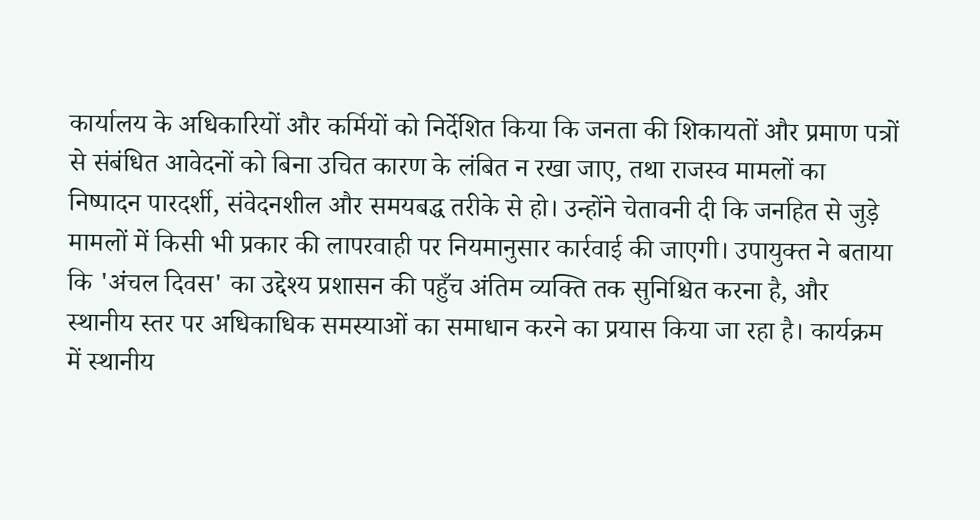कार्यालय के अधिकारियों और कर्मियों को निर्देशित किया कि जनता की शिकायतों और प्रमाण पत्रों से संबंधित आवेदनों को बिना उचित कारण के लंबित न रखा जाए, तथा राजस्व मामलों का निष्पादन पारदर्शी, संवेदनशील और समयबद्ध तरीके से हो। उन्होंने चेतावनी दी कि जनहित से जुड़े मामलों में किसी भी प्रकार की लापरवाही पर नियमानुसार कार्रवाई की जाएगी। उपायुक्त ने बताया कि 'अंचल दिवस' का उद्देश्य प्रशासन की पहुँच अंतिम व्यक्ति तक सुनिश्चित करना है, और स्थानीय स्तर पर अधिकाधिक समस्याओं का समाधान करने का प्रयास किया जा रहा है। कार्यक्रम में स्थानीय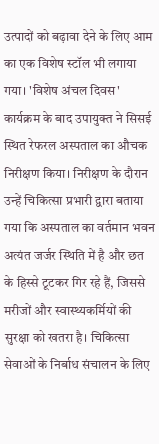उत्पादों को बढ़ावा देने के लिए आम का एक विशेष स्टॉल भी लगाया गया। 'विशेष अंचल दिवस' कार्यक्रम के बाद उपायुक्त ने सिसई स्थित रेफरल अस्पताल का औचक निरीक्षण किया। निरीक्षण के दौरान उन्हें चिकित्सा प्रभारी द्वारा बताया गया कि अस्पताल का वर्तमान भवन अत्यंत जर्जर स्थिति में है और छत के हिस्से टूटकर गिर रहे हैं, जिससे मरीजों और स्वास्थ्यकर्मियों की सुरक्षा को खतरा है। चिकित्सा सेवाओं के निर्बाध संचालन के लिए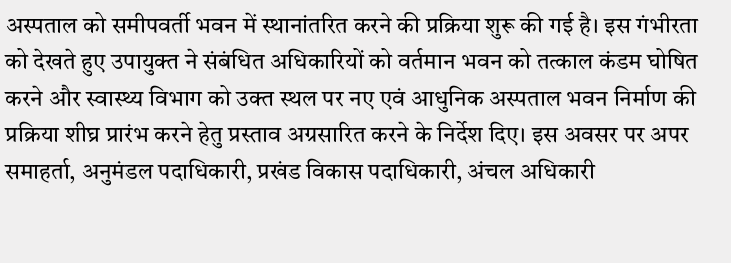अस्पताल को समीपवर्ती भवन में स्थानांतरित करने की प्रक्रिया शुरू की गई है। इस गंभीरता को देखते हुए उपायुक्त ने संबंधित अधिकारियों को वर्तमान भवन को तत्काल कंडम घोषित करने और स्वास्थ्य विभाग को उक्त स्थल पर नए एवं आधुनिक अस्पताल भवन निर्माण की प्रक्रिया शीघ्र प्रारंभ करने हेतु प्रस्ताव अग्रसारित करने के निर्देश दिए। इस अवसर पर अपर समाहर्ता, अनुमंडल पदाधिकारी, प्रखंड विकास पदाधिकारी, अंचल अधिकारी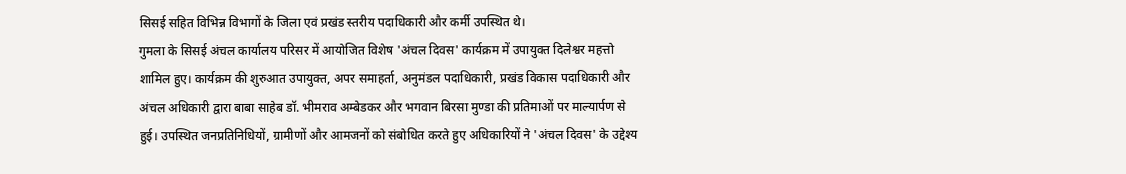सिसई सहित विभिन्न विभागों के जिला एवं प्रखंड स्तरीय पदाधिकारी और कर्मी उपस्थित थे।
गुमला के सिसई अंचल कार्यालय परिसर में आयोजित विशेष 'अंचल दिवस' कार्यक्रम में उपायुक्त दिलेश्वर महत्तो शामिल हुए। कार्यक्रम की शुरुआत उपायुक्त, अपर समाहर्ता, अनुमंडल पदाधिकारी, प्रखंड विकास पदाधिकारी और अंचल अधिकारी द्वारा बाबा साहेब डॉ. भीमराव अम्बेडकर और भगवान बिरसा मुण्डा की प्रतिमाओं पर माल्यार्पण से हुई। उपस्थित जनप्रतिनिधियों, ग्रामीणों और आमजनों को संबोधित करते हुए अधिकारियों ने 'अंचल दिवस' के उद्देश्य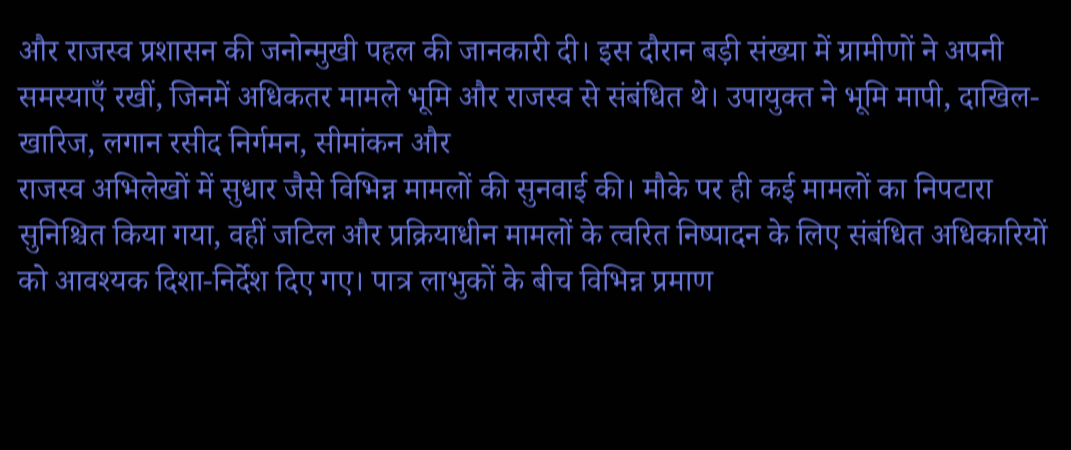और राजस्व प्रशासन की जनोन्मुखी पहल की जानकारी दी। इस दौरान बड़ी संख्या में ग्रामीणों ने अपनी समस्याएँ रखीं, जिनमें अधिकतर मामले भूमि और राजस्व से संबंधित थे। उपायुक्त ने भूमि मापी, दाखिल-खारिज, लगान रसीद निर्गमन, सीमांकन और
राजस्व अभिलेखों में सुधार जैसे विभिन्न मामलों की सुनवाई की। मौके पर ही कई मामलों का निपटारा सुनिश्चित किया गया, वहीं जटिल और प्रक्रियाधीन मामलों के त्वरित निष्पादन के लिए संबंधित अधिकारियों को आवश्यक दिशा-निर्देश दिए गए। पात्र लाभुकों के बीच विभिन्न प्रमाण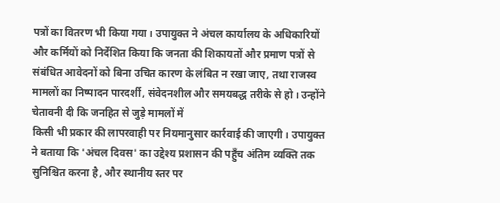पत्रों का वितरण भी किया गया। उपायुक्त ने अंचल कार्यालय के अधिकारियों और कर्मियों को निर्देशित किया कि जनता की शिकायतों और प्रमाण पत्रों से संबंधित आवेदनों को बिना उचित कारण के लंबित न रखा जाए, तथा राजस्व मामलों का निष्पादन पारदर्शी, संवेदनशील और समयबद्ध तरीके से हो। उन्होंने चेतावनी दी कि जनहित से जुड़े मामलों में
किसी भी प्रकार की लापरवाही पर नियमानुसार कार्रवाई की जाएगी। उपायुक्त ने बताया कि 'अंचल दिवस' का उद्देश्य प्रशासन की पहुँच अंतिम व्यक्ति तक सुनिश्चित करना है, और स्थानीय स्तर पर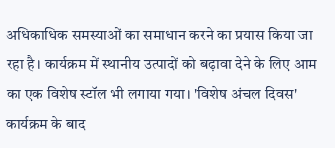अधिकाधिक समस्याओं का समाधान करने का प्रयास किया जा रहा है। कार्यक्रम में स्थानीय उत्पादों को बढ़ावा देने के लिए आम का एक विशेष स्टॉल भी लगाया गया। 'विशेष अंचल दिवस' कार्यक्रम के बाद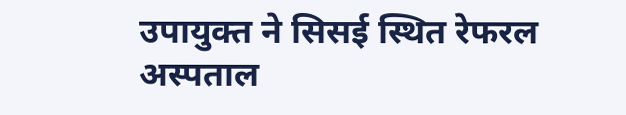उपायुक्त ने सिसई स्थित रेफरल अस्पताल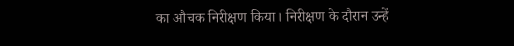का औचक निरीक्षण किया। निरीक्षण के दौरान उन्हें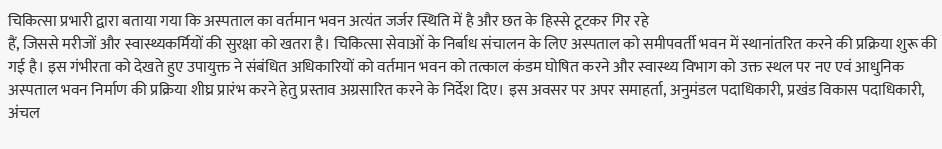चिकित्सा प्रभारी द्वारा बताया गया कि अस्पताल का वर्तमान भवन अत्यंत जर्जर स्थिति में है और छत के हिस्से टूटकर गिर रहे
हैं, जिससे मरीजों और स्वास्थ्यकर्मियों की सुरक्षा को खतरा है। चिकित्सा सेवाओं के निर्बाध संचालन के लिए अस्पताल को समीपवर्ती भवन में स्थानांतरित करने की प्रक्रिया शुरू की गई है। इस गंभीरता को देखते हुए उपायुक्त ने संबंधित अधिकारियों को वर्तमान भवन को तत्काल कंडम घोषित करने और स्वास्थ्य विभाग को उक्त स्थल पर नए एवं आधुनिक अस्पताल भवन निर्माण की प्रक्रिया शीघ्र प्रारंभ करने हेतु प्रस्ताव अग्रसारित करने के निर्देश दिए। इस अवसर पर अपर समाहर्ता, अनुमंडल पदाधिकारी, प्रखंड विकास पदाधिकारी, अंचल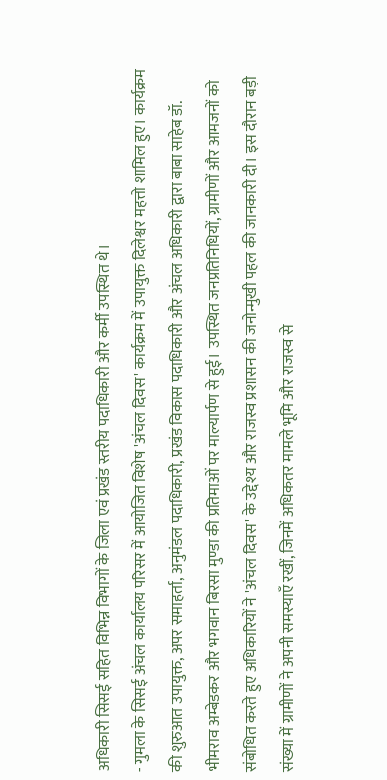अधिकारी सिसई सहित विभिन्न विभागों के जिला एवं प्रखंड स्तरीय पदाधिकारी और कर्मी उपस्थित थे।
- गुमला के सिसई अंचल कार्यालय परिसर में आयोजित विशेष 'अंचल दिवस' कार्यक्रम में उपायुक्त दिलेश्वर महत्तो शामिल हुए। कार्यक्रम की शुरुआत उपायुक्त, अपर समाहर्ता, अनुमंडल पदाधिकारी, प्रखंड विकास पदाधिकारी और अंचल अधिकारी द्वारा बाबा साहेब डॉ. भीमराव अम्बेडकर और भगवान बिरसा मुण्डा की प्रतिमाओं पर माल्यार्पण से हुई। उपस्थित जनप्रतिनिधियों, ग्रामीणों और आमजनों को संबोधित करते हुए अधिकारियों ने 'अंचल दिवस' के उद्देश्य और राजस्व प्रशासन की जनोन्मुखी पहल की जानकारी दी। इस दौरान बड़ी संख्या में ग्रामीणों ने अपनी समस्याएँ रखीं, जिनमें अधिकतर मामले भूमि और राजस्व से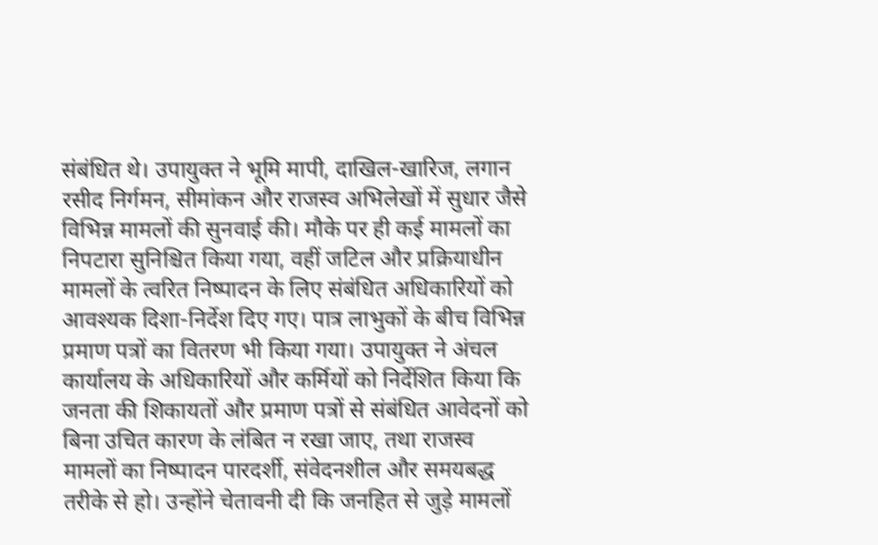संबंधित थे। उपायुक्त ने भूमि मापी, दाखिल-खारिज, लगान रसीद निर्गमन, सीमांकन और राजस्व अभिलेखों में सुधार जैसे विभिन्न मामलों की सुनवाई की। मौके पर ही कई मामलों का निपटारा सुनिश्चित किया गया, वहीं जटिल और प्रक्रियाधीन मामलों के त्वरित निष्पादन के लिए संबंधित अधिकारियों को आवश्यक दिशा-निर्देश दिए गए। पात्र लाभुकों के बीच विभिन्न प्रमाण पत्रों का वितरण भी किया गया। उपायुक्त ने अंचल कार्यालय के अधिकारियों और कर्मियों को निर्देशित किया कि जनता की शिकायतों और प्रमाण पत्रों से संबंधित आवेदनों को बिना उचित कारण के लंबित न रखा जाए, तथा राजस्व मामलों का निष्पादन पारदर्शी, संवेदनशील और समयबद्ध तरीके से हो। उन्होंने चेतावनी दी कि जनहित से जुड़े मामलों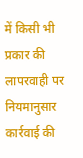में किसी भी प्रकार की लापरवाही पर नियमानुसार कार्रवाई की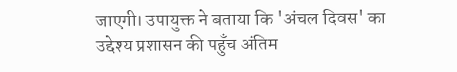जाएगी। उपायुक्त ने बताया कि 'अंचल दिवस' का उद्देश्य प्रशासन की पहुँच अंतिम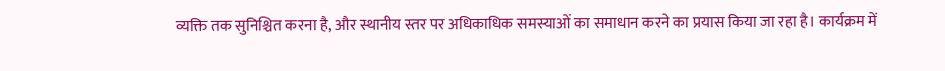व्यक्ति तक सुनिश्चित करना है, और स्थानीय स्तर पर अधिकाधिक समस्याओं का समाधान करने का प्रयास किया जा रहा है। कार्यक्रम में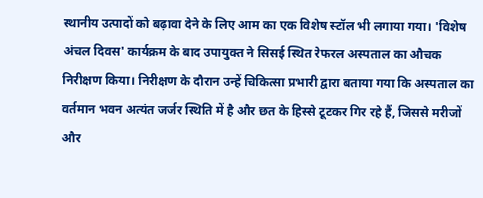स्थानीय उत्पादों को बढ़ावा देने के लिए आम का एक विशेष स्टॉल भी लगाया गया। 'विशेष अंचल दिवस' कार्यक्रम के बाद उपायुक्त ने सिसई स्थित रेफरल अस्पताल का औचक निरीक्षण किया। निरीक्षण के दौरान उन्हें चिकित्सा प्रभारी द्वारा बताया गया कि अस्पताल का वर्तमान भवन अत्यंत जर्जर स्थिति में है और छत के हिस्से टूटकर गिर रहे हैं, जिससे मरीजों और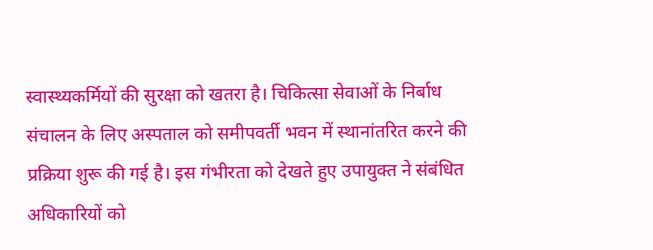स्वास्थ्यकर्मियों की सुरक्षा को खतरा है। चिकित्सा सेवाओं के निर्बाध संचालन के लिए अस्पताल को समीपवर्ती भवन में स्थानांतरित करने की प्रक्रिया शुरू की गई है। इस गंभीरता को देखते हुए उपायुक्त ने संबंधित अधिकारियों को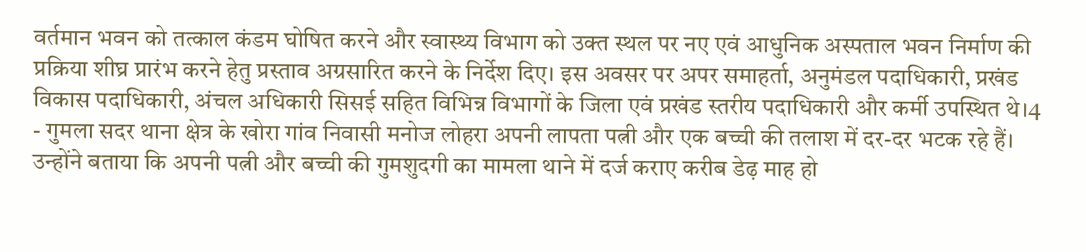वर्तमान भवन को तत्काल कंडम घोषित करने और स्वास्थ्य विभाग को उक्त स्थल पर नए एवं आधुनिक अस्पताल भवन निर्माण की प्रक्रिया शीघ्र प्रारंभ करने हेतु प्रस्ताव अग्रसारित करने के निर्देश दिए। इस अवसर पर अपर समाहर्ता, अनुमंडल पदाधिकारी, प्रखंड विकास पदाधिकारी, अंचल अधिकारी सिसई सहित विभिन्न विभागों के जिला एवं प्रखंड स्तरीय पदाधिकारी और कर्मी उपस्थित थे।4
- गुमला सदर थाना क्षेत्र के खोरा गांव निवासी मनोज लोहरा अपनी लापता पत्नी और एक बच्ची की तलाश में दर-दर भटक रहे हैं। उन्होंने बताया कि अपनी पत्नी और बच्ची की गुमशुदगी का मामला थाने में दर्ज कराए करीब डेढ़ माह हो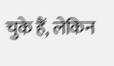चुके हैं, लेकिन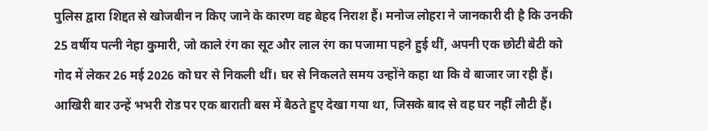पुलिस द्वारा शिद्दत से खोजबीन न किए जाने के कारण वह बेहद निराश हैं। मनोज लोहरा ने जानकारी दी है कि उनकी 25 वर्षीय पत्नी नेहा कुमारी, जो काले रंग का सूट और लाल रंग का पजामा पहने हुई थीं, अपनी एक छोटी बेटी को गोद में लेकर 26 मई 2026 को घर से निकली थीं। घर से निकलते समय उन्होंने कहा था कि वे बाजार जा रही हैं। आखिरी बार उन्हें भभरी रोड पर एक बाराती बस में बैठते हुए देखा गया था, जिसके बाद से वह घर नहीं लौटी हैं।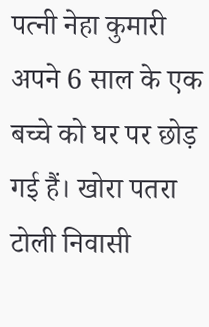पत्नी नेहा कुमारी अपने 6 साल के एक बच्चे को घर पर छोड़ गई हैं। खोरा पतरा टोली निवासी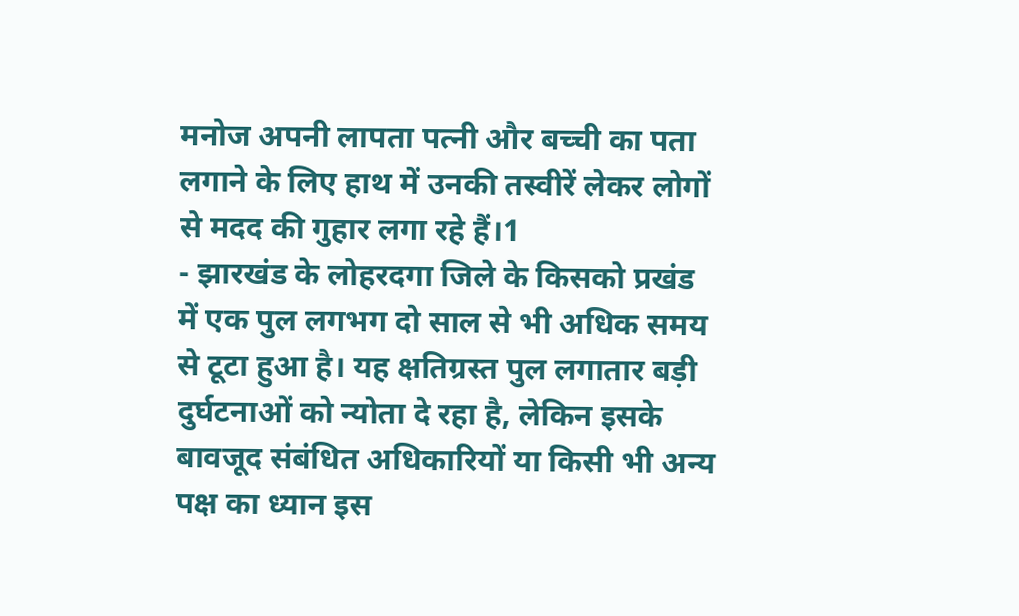मनोज अपनी लापता पत्नी और बच्ची का पता लगाने के लिए हाथ में उनकी तस्वीरें लेकर लोगों से मदद की गुहार लगा रहे हैं।1
- झारखंड के लोहरदगा जिले के किसको प्रखंड में एक पुल लगभग दो साल से भी अधिक समय से टूटा हुआ है। यह क्षतिग्रस्त पुल लगातार बड़ी दुर्घटनाओं को न्योता दे रहा है, लेकिन इसके बावजूद संबंधित अधिकारियों या किसी भी अन्य पक्ष का ध्यान इस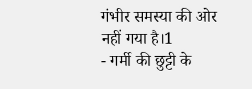गंभीर समस्या की ओर नहीं गया है।1
- गर्मी की छुट्टी के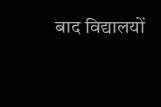बाद विद्यालयों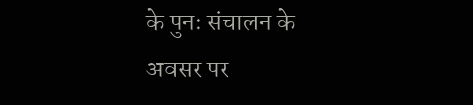के पुनः संचालन के अवसर पर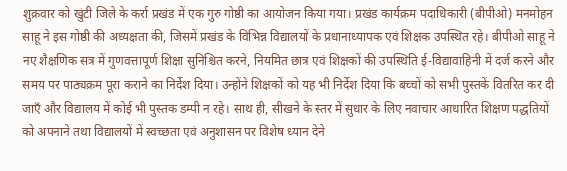शुक्रवार को खुंटी जिले के कर्रा प्रखंड में एक गुरु गोष्ठी का आयोजन किया गया। प्रखंड कार्यक्रम पदाधिकारी (बीपीओ) मनमोहन साहू ने इस गोष्ठी की अध्यक्षता की, जिसमें प्रखंड के विभिन्न विद्यालयों के प्रधानाध्यापक एवं शिक्षक उपस्थित रहे। बीपीओ साहू ने नए शैक्षणिक सत्र में गुणवत्तापूर्ण शिक्षा सुनिश्चित करने, नियमित छात्र एवं शिक्षकों की उपस्थिति ई-विद्यावाहिनी में दर्ज करने और समय पर पाठ्यक्रम पूरा कराने का निर्देश दिया। उन्होंने शिक्षकों को यह भी निर्देश दिया कि बच्चों को सभी पुस्तकें वितरित कर दी जाएँ और विद्यालय में कोई भी पुस्तक डम्पी न रहे। साथ ही, सीखने के स्तर में सुधार के लिए नवाचार आधारित शिक्षण पद्धतियों को अपनाने तथा विद्यालयों में स्वच्छता एवं अनुशासन पर विशेष ध्यान देने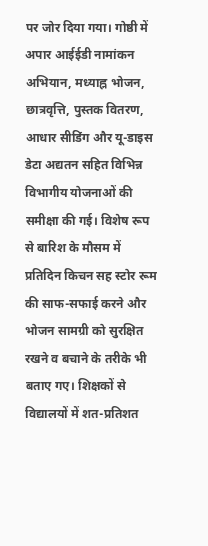पर जोर दिया गया। गोष्ठी में अपार आईईडी नामांकन अभियान, मध्याह्न भोजन, छात्रवृत्ति, पुस्तक वितरण, आधार सीडिंग और यू-डाइस डेटा अद्यतन सहित विभिन्न विभागीय योजनाओं की समीक्षा की गई। विशेष रूप से बारिश के मौसम में प्रतिदिन किचन सह स्टोर रूम की साफ-सफाई करने और भोजन सामग्री को सुरक्षित रखने व बचाने के तरीके भी बताए गए। शिक्षकों से विद्यालयों में शत-प्रतिशत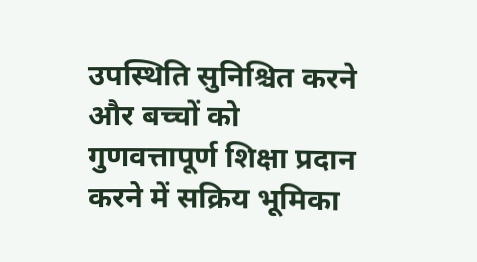उपस्थिति सुनिश्चित करने और बच्चों को गुणवत्तापूर्ण शिक्षा प्रदान करने में सक्रिय भूमिका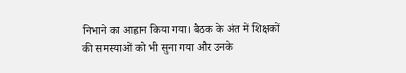निभाने का आह्वान किया गया। बैठक के अंत में शिक्षकों की समस्याओं को भी सुना गया और उनके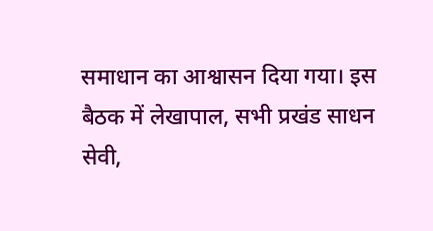समाधान का आश्वासन दिया गया। इस बैठक में लेखापाल, सभी प्रखंड साधन सेवी,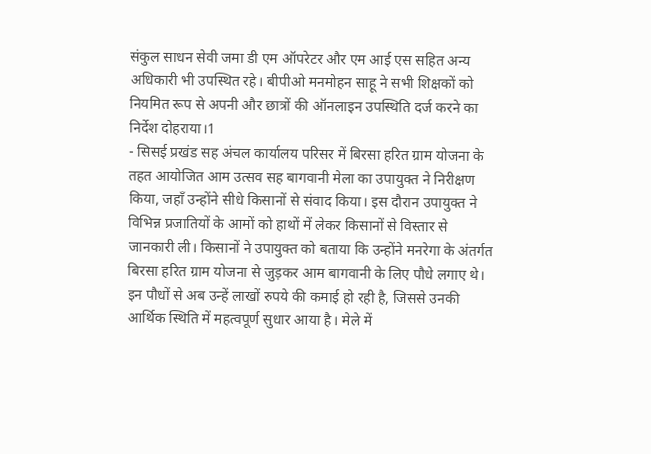संकुल साधन सेवी जमा डी एम ऑपरेटर और एम आई एस सहित अन्य अधिकारी भी उपस्थित रहे। बीपीओ मनमोहन साहू ने सभी शिक्षकों को नियमित रूप से अपनी और छात्रों की ऑनलाइन उपस्थिति दर्ज करने का निर्देश दोहराया।1
- सिसई प्रखंड सह अंचल कार्यालय परिसर में बिरसा हरित ग्राम योजना के तहत आयोजित आम उत्सव सह बागवानी मेला का उपायुक्त ने निरीक्षण किया, जहाँ उन्होंने सीधे किसानों से संवाद किया। इस दौरान उपायुक्त ने विभिन्न प्रजातियों के आमों को हाथों में लेकर किसानों से विस्तार से जानकारी ली। किसानों ने उपायुक्त को बताया कि उन्होंने मनरेगा के अंतर्गत बिरसा हरित ग्राम योजना से जुड़कर आम बागवानी के लिए पौधे लगाए थे। इन पौधों से अब उन्हें लाखों रुपये की कमाई हो रही है, जिससे उनकी आर्थिक स्थिति में महत्वपूर्ण सुधार आया है। मेले में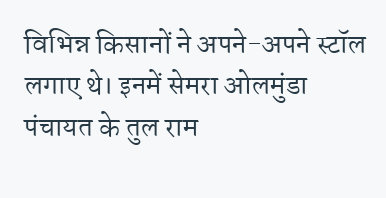विभिन्न किसानों ने अपने-अपने स्टॉल लगाए थे। इनमें सेमरा ओलमुंडा पंचायत के तुल राम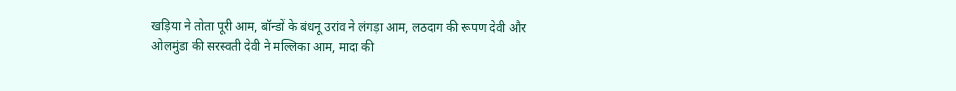खड़िया ने तोता पूरी आम, बॉन्डों के बंधनू उरांव ने लंगड़ा आम, लठदाग की रूपण देवी और ओलमुंडा की सरस्वती देवी ने मल्लिका आम, मादा की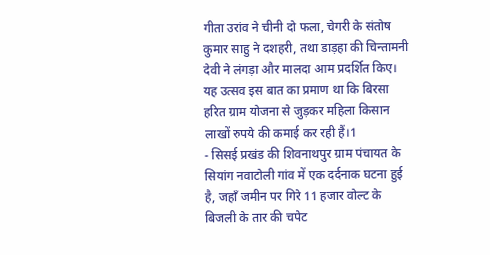गीता उरांव ने चीनी दो फला, चेगरी के संतोष कुमार साहु ने दशहरी, तथा डाड़हा की चिन्तामनी देवी ने लंगड़ा और मालदा आम प्रदर्शित किए। यह उत्सव इस बात का प्रमाण था कि बिरसा हरित ग्राम योजना से जुड़कर महिला किसान लाखों रुपये की कमाई कर रही हैं।1
- सिसई प्रखंड की शिवनाथपुर ग्राम पंचायत के सियांग नवाटोली गांव में एक दर्दनाक घटना हुई है, जहाँ जमीन पर गिरे 11 हजार वोल्ट के बिजली के तार की चपेट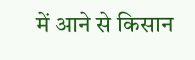में आने से किसान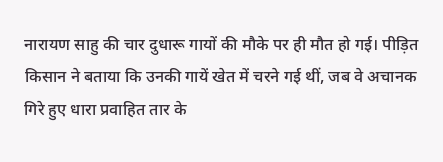नारायण साहु की चार दुधारू गायों की मौके पर ही मौत हो गई। पीड़ित किसान ने बताया कि उनकी गायें खेत में चरने गई थीं, जब वे अचानक गिरे हुए धारा प्रवाहित तार के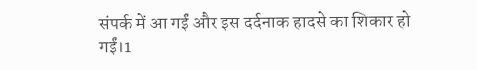संपर्क में आ गईं और इस दर्दनाक हादसे का शिकार हो गईं।1